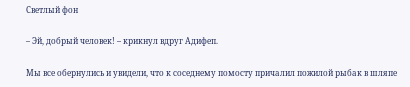Светлый фон

– Эй, добрый человек! – крикнул вдруг Адифеп.

Мы все обернулись и увидели, что к соседнему помосту причалил пожилой рыбак в шляпе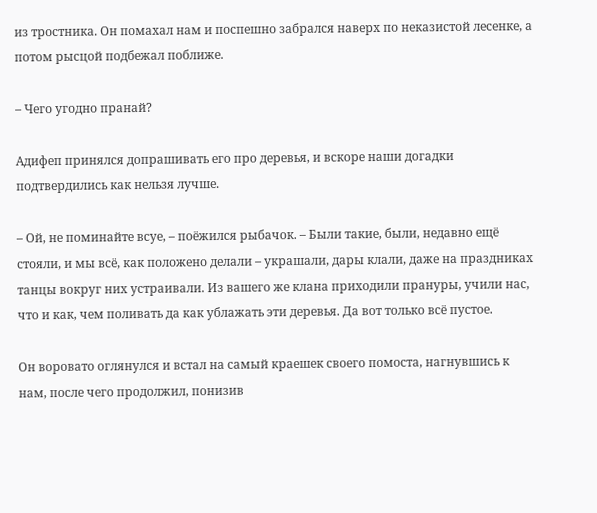из тростника. Он помахал нам и поспешно забрался наверх по неказистой лесенке, а потом рысцой подбежал поближе.

– Чего угодно пранай?

Адифеп принялся допрашивать его про деревья, и вскоре наши догадки подтвердились как нельзя лучше.

– Ой, не поминайте всуе, – поёжился рыбачок. – Были такие, были, недавно ещё стояли, и мы всё, как положено делали – украшали, дары клали, даже на праздниках танцы вокруг них устраивали. Из вашего же клана приходили прануры, учили нас, что и как, чем поливать да как ублажать эти деревья. Да вот только всё пустое.

Он воровато оглянулся и встал на самый краешек своего помоста, нагнувшись к нам, после чего продолжил, понизив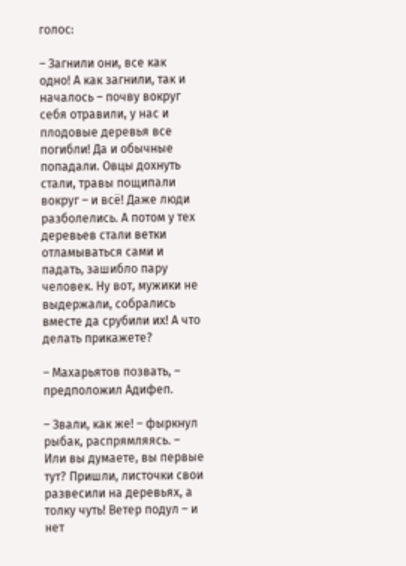голос:

– Загнили они, все как одно! А как загнили, так и началось – почву вокруг себя отравили, у нас и плодовые деревья все погибли! Да и обычные попадали. Овцы дохнуть стали, травы пощипали вокруг – и всё! Даже люди разболелись. А потом у тех деревьев стали ветки отламываться сами и падать, зашибло пару человек. Ну вот, мужики не выдержали, собрались вместе да срубили их! А что делать прикажете?

– Махарьятов позвать, – предположил Адифеп.

– Звали, как же! – фыркнул рыбак, распрямляясь. – Или вы думаете, вы первые тут? Пришли, листочки свои развесили на деревьях, а толку чуть! Ветер подул – и нет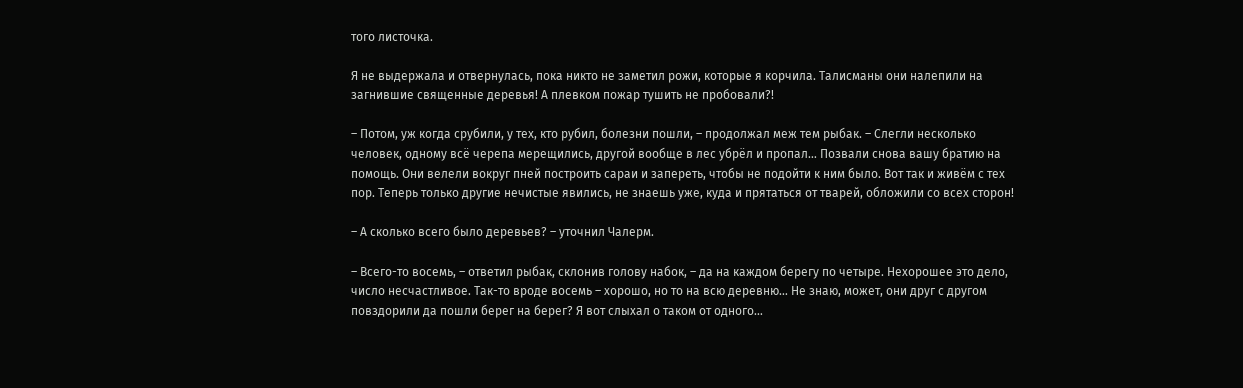того листочка.

Я не выдержала и отвернулась, пока никто не заметил рожи, которые я корчила. Талисманы они налепили на загнившие священные деревья! А плевком пожар тушить не пробовали?!

– Потом, уж когда срубили, у тех, кто рубил, болезни пошли, – продолжал меж тем рыбак. – Слегли несколько человек, одному всё черепа мерещились, другой вообще в лес убрёл и пропал… Позвали снова вашу братию на помощь. Они велели вокруг пней построить сараи и запереть, чтобы не подойти к ним было. Вот так и живём с тех пор. Теперь только другие нечистые явились, не знаешь уже, куда и прятаться от тварей, обложили со всех сторон!

– А сколько всего было деревьев? – уточнил Чалерм.

– Всего-то восемь, – ответил рыбак, склонив голову набок, – да на каждом берегу по четыре. Нехорошее это дело, число несчастливое. Так-то вроде восемь – хорошо, но то на всю деревню… Не знаю, может, они друг с другом повздорили да пошли берег на берег? Я вот слыхал о таком от одного…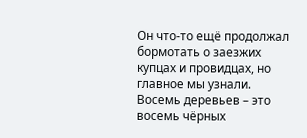Он что-то ещё продолжал бормотать о заезжих купцах и провидцах, но главное мы узнали. Восемь деревьев – это восемь чёрных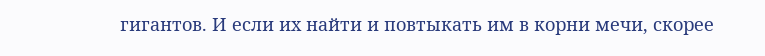гигантов. И если их найти и повтыкать им в корни мечи, скорее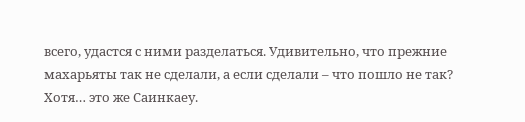всего, удастся с ними разделаться. Удивительно, что прежние махарьяты так не сделали, а если сделали – что пошло не так? Хотя… это же Саинкаеу.